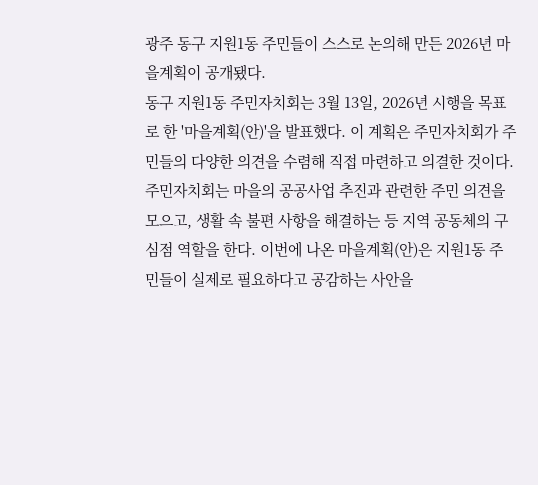광주 동구 지원1동 주민들이 스스로 논의해 만든 2026년 마을계획이 공개됐다.
동구 지원1동 주민자치회는 3월 13일, 2026년 시행을 목표로 한 '마을계획(안)'을 발표했다. 이 계획은 주민자치회가 주민들의 다양한 의견을 수렴해 직접 마련하고 의결한 것이다.
주민자치회는 마을의 공공사업 추진과 관련한 주민 의견을 모으고, 생활 속 불편 사항을 해결하는 등 지역 공동체의 구심점 역할을 한다. 이번에 나온 마을계획(안)은 지원1동 주민들이 실제로 필요하다고 공감하는 사안을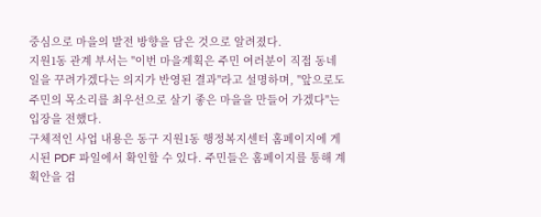중심으로 마을의 발전 방향을 담은 것으로 알려졌다.
지원1동 관계 부서는 "이번 마을계획은 주민 여러분이 직접 동네 일을 꾸려가겠다는 의지가 반영된 결과"라고 설명하며, "앞으로도 주민의 목소리를 최우선으로 살기 좋은 마을을 만들어 가겠다"는 입장을 전했다.
구체적인 사업 내용은 동구 지원1동 행정복지센터 홈페이지에 게시된 PDF 파일에서 확인할 수 있다. 주민들은 홈페이지를 통해 계획안을 검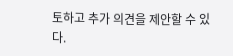토하고 추가 의견을 제안할 수 있다.